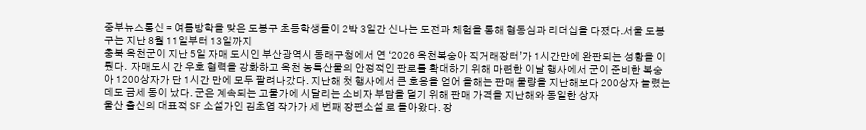중부뉴스통신 = 여름방학을 맞은 도봉구 초등학생들이 2박 3일간 신나는 도전과 체험을 통해 협동심과 리더십을 다졌다.서울 도봉구는 지난 8월 11일부터 13일까지
충북 옥천군이 지난 5일 자매 도시인 부산광역시 동래구청에서 연 ‘2026 옥천복숭아 직거래장터’가 1시간만에 완판되는 성황을 이뤘다.  자매도시 간 우호 협력을 강화하고 옥천 농특산물의 안정적인 판로를 확대하기 위해 마련한 이날 행사에서 군이 준비한 복숭아 1200상자가 단 1시간 만에 모두 팔려나갔다. 지난해 첫 행사에서 큰 호응을 얻어 올해는 판매 물량을 지난해보다 200상자 늘렸는데도 금세 동이 났다. 군은 계속되는 고물가에 시달리는 소비자 부담을 덜기 위해 판매 가격을 지난해와 동일한 상자
울산 출신의 대표적 SF 소설가인 김초엽 작가가 세 번째 장편소설 로 돌아왔다. 장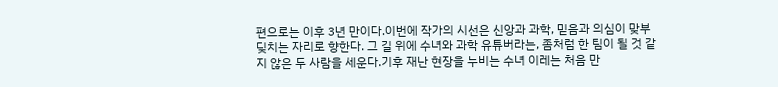편으로는 이후 3년 만이다.이번에 작가의 시선은 신앙과 과학, 믿음과 의심이 맞부딪치는 자리로 향한다. 그 길 위에 수녀와 과학 유튜버라는, 좀처럼 한 팀이 될 것 같지 않은 두 사람을 세운다.기후 재난 현장을 누비는 수녀 이레는 처음 만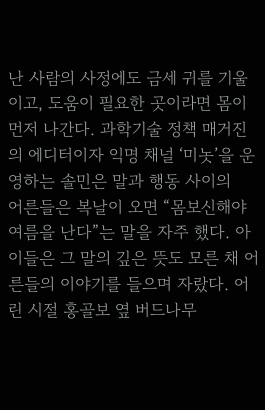난 사람의 사정에도 금세 귀를 기울이고, 도움이 필요한 곳이라면 몸이 먼저 나간다. 과학기술 정책 매거진의 에디터이자 익명 채널 ‘미놋’을 운영하는 솔민은 말과 행동 사이의
어른들은 복날이 오면 “몸보신해야 여름을 난다”는 말을 자주 했다. 아이들은 그 말의 깊은 뜻도 모른 채 어른들의 이야기를 들으며 자랐다. 어린 시절 홍골보 옆 버드나무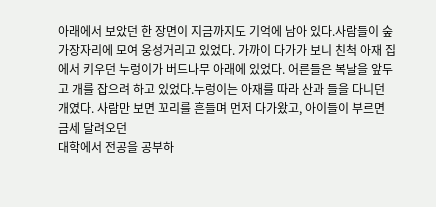아래에서 보았던 한 장면이 지금까지도 기억에 남아 있다.사람들이 숲 가장자리에 모여 웅성거리고 있었다. 가까이 다가가 보니 친척 아재 집에서 키우던 누렁이가 버드나무 아래에 있었다. 어른들은 복날을 앞두고 개를 잡으려 하고 있었다.누렁이는 아재를 따라 산과 들을 다니던 개였다. 사람만 보면 꼬리를 흔들며 먼저 다가왔고, 아이들이 부르면 금세 달려오던
대학에서 전공을 공부하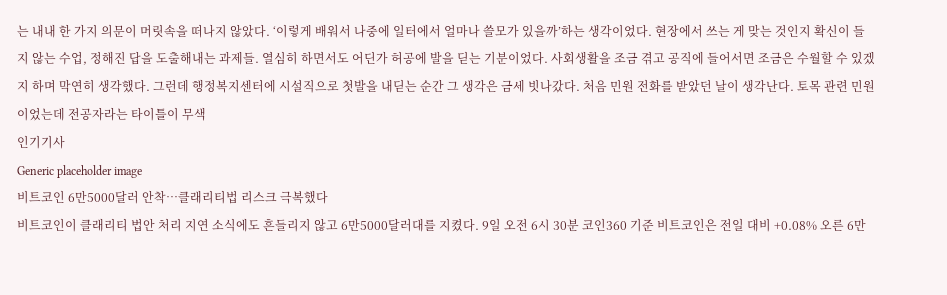는 내내 한 가지 의문이 머릿속을 떠나지 않았다. ‘이렇게 배워서 나중에 일터에서 얼마나 쓸모가 있을까’하는 생각이었다. 현장에서 쓰는 게 맞는 것인지 확신이 들지 않는 수업, 정해진 답을 도출해내는 과제들. 열심히 하면서도 어딘가 허공에 발을 딛는 기분이었다. 사회생활을 조금 겪고 공직에 들어서면 조금은 수월할 수 있겠지 하며 막연히 생각했다. 그런데 행정복지센터에 시설직으로 첫발을 내딛는 순간 그 생각은 금세 빗나갔다. 처음 민원 전화를 받았던 날이 생각난다. 토목 관련 민원이었는데 전공자라는 타이틀이 무색
인기기사
Generic placeholder image
비트코인 6만5000달러 안착…클래리티법 리스크 극복했다
비트코인이 클래리티 법안 처리 지연 소식에도 흔들리지 않고 6만5000달러대를 지켰다. 9일 오전 6시 30분 코인360 기준 비트코인은 전일 대비 +0.08% 오른 6만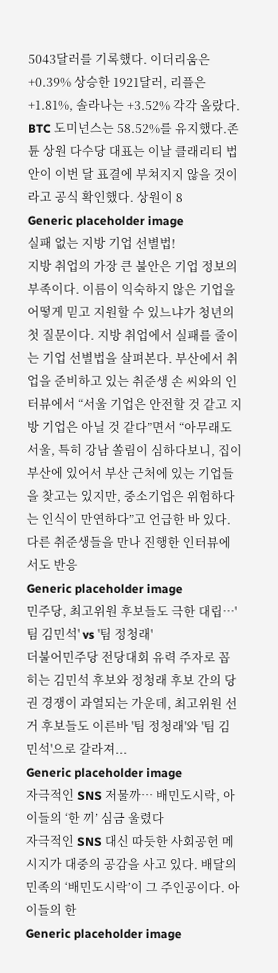5043달러를 기록했다. 이더리움은 +0.39% 상승한 1921달러, 리플은 +1.81%, 솔라나는 +3.52% 각각 올랐다. BTC 도미넌스는 58.52%를 유지했다.존 튠 상원 다수당 대표는 이날 클래리티 법안이 이번 달 표결에 부쳐지지 않을 것이라고 공식 확인했다. 상원이 8
Generic placeholder image
실패 없는 지방 기업 선별법!
지방 취업의 가장 큰 불안은 기업 정보의 부족이다. 이름이 익숙하지 않은 기업을 어떻게 믿고 지원할 수 있느냐가 청년의 첫 질문이다. 지방 취업에서 실패를 줄이는 기업 선별법을 살펴본다. 부산에서 취업을 준비하고 있는 취준생 손 씨와의 인터뷰에서 “서울 기업은 안전할 것 같고 지방 기업은 아닐 것 같다”면서 “아무래도 서울, 특히 강남 쏠림이 심하다보니, 집이 부산에 있어서 부산 근처에 있는 기업들을 찾고는 있지만, 중소기업은 위험하다는 인식이 만연하다”고 언급한 바 있다. 다른 취준생들을 만나 진행한 인터뷰에서도 반응
Generic placeholder image
민주당, 최고위원 후보들도 극한 대립…'팀 김민석' vs '팀 정청래'
더불어민주당 전당대회 유력 주자로 꼽히는 김민석 후보와 정청래 후보 간의 당권 경쟁이 과열되는 가운데, 최고위원 선거 후보들도 이른바 '팀 정청래'와 '팀 김민석'으로 갈라져...
Generic placeholder image
자극적인 SNS 저물까… 배민도시락, 아이들의 ‘한 끼’ 심금 울렸다
자극적인 SNS 대신 따듯한 사회공헌 메시지가 대중의 공감을 사고 있다. 배달의민족의 ‘배민도시락’이 그 주인공이다. 아이들의 한
Generic placeholder image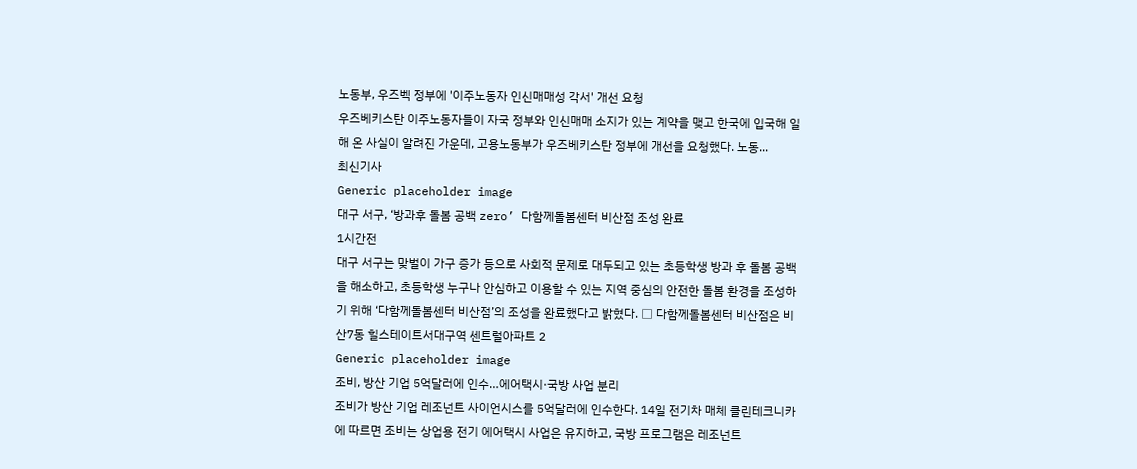노동부, 우즈벡 정부에 '이주노동자 인신매매성 각서' 개선 요청
우즈베키스탄 이주노동자들이 자국 정부와 인신매매 소지가 있는 계약을 맺고 한국에 입국해 일해 온 사실이 알려진 가운데, 고용노동부가 우즈베키스탄 정부에 개선을 요청했다. 노동...
최신기사
Generic placeholder image
대구 서구, ‘방과후 돌봄 공백 zero’ 다함께돌봄센터 비산점 조성 완료
1시간전
대구 서구는 맞벌이 가구 증가 등으로 사회적 문제로 대두되고 있는 초등학생 방과 후 돌봄 공백을 해소하고, 초등학생 누구나 안심하고 이용할 수 있는 지역 중심의 안전한 돌봄 환경을 조성하기 위해 ‘다함께돌봄센터 비산점’의 조성을 완료했다고 밝혔다. □ 다함께돌봄센터 비산점은 비산7동 힐스테이트서대구역 센트럴아파트 2
Generic placeholder image
조비, 방산 기업 5억달러에 인수…에어택시·국방 사업 분리
조비가 방산 기업 레조넌트 사이언시스를 5억달러에 인수한다. 14일 전기차 매체 클린테크니카에 따르면 조비는 상업용 전기 에어택시 사업은 유지하고, 국방 프로그램은 레조넌트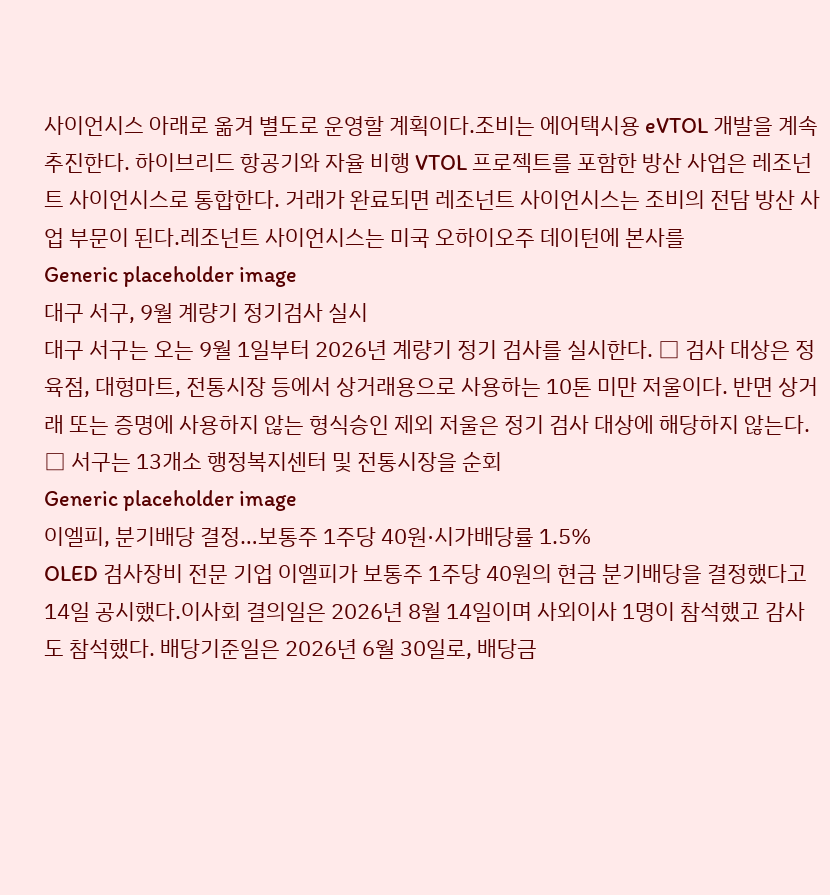사이언시스 아래로 옮겨 별도로 운영할 계획이다.조비는 에어택시용 eVTOL 개발을 계속 추진한다. 하이브리드 항공기와 자율 비행 VTOL 프로젝트를 포함한 방산 사업은 레조넌트 사이언시스로 통합한다. 거래가 완료되면 레조넌트 사이언시스는 조비의 전담 방산 사업 부문이 된다.레조넌트 사이언시스는 미국 오하이오주 데이턴에 본사를
Generic placeholder image
대구 서구, 9월 계량기 정기검사 실시
대구 서구는 오는 9월 1일부터 2026년 계량기 정기 검사를 실시한다. □ 검사 대상은 정육점, 대형마트, 전통시장 등에서 상거래용으로 사용하는 10톤 미만 저울이다. 반면 상거래 또는 증명에 사용하지 않는 형식승인 제외 저울은 정기 검사 대상에 해당하지 않는다. □ 서구는 13개소 행정복지센터 및 전통시장을 순회
Generic placeholder image
이엘피, 분기배당 결정…보통주 1주당 40원·시가배당률 1.5%
OLED 검사장비 전문 기업 이엘피가 보통주 1주당 40원의 현금 분기배당을 결정했다고 14일 공시했다.이사회 결의일은 2026년 8월 14일이며 사외이사 1명이 참석했고 감사도 참석했다. 배당기준일은 2026년 6월 30일로, 배당금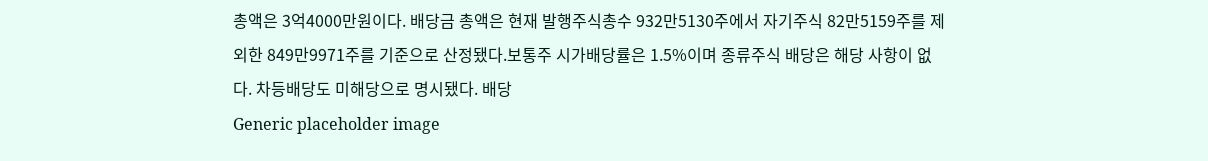총액은 3억4000만원이다. 배당금 총액은 현재 발행주식총수 932만5130주에서 자기주식 82만5159주를 제외한 849만9971주를 기준으로 산정됐다.보통주 시가배당률은 1.5%이며 종류주식 배당은 해당 사항이 없다. 차등배당도 미해당으로 명시됐다. 배당
Generic placeholder image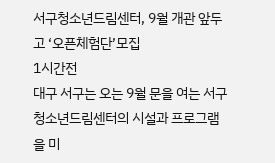서구청소년드림센터, 9월 개관 앞두고 ‘오픈체험단’모집
1시간전
대구 서구는 오는 9월 문을 여는 서구청소년드림센터의 시설과 프로그램을 미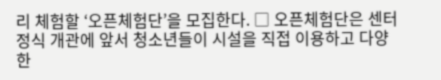리 체험할 ‘오픈체험단’을 모집한다. □ 오픈체험단은 센터 정식 개관에 앞서 청소년들이 시설을 직접 이용하고 다양한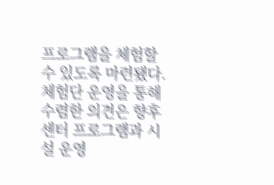프로그램을 체험할 수 있도록 마련됐다. 체험단 운영을 통해 수렴한 의견은 향후 센터 프로그램과 시설 운영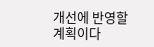개선에 반영할 계획이다